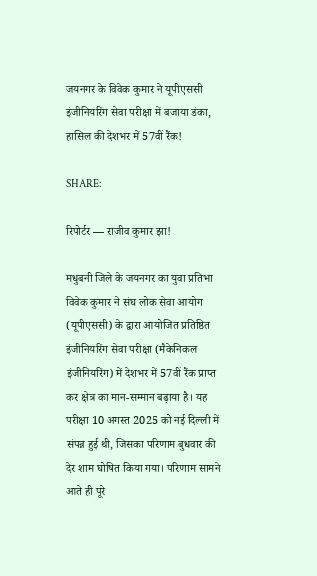जयनगर के विवेक कुमार ने यूपीएससी इंजीनियरिंग सेवा परीक्षा में बजाया डंका, हासिल की देशभर में 57वीं रैंक!

SHARE:

रिपोर्टर — राजीव कुमार झा!

मधुबनी जिले के जयनगर का युवा प्रतिभा विवेक कुमार ने संघ लोक सेवा आयोग (यूपीएससी) के द्वारा आयोजित प्रतिष्ठित इंजीनियरिंग सेवा परीक्षा (मैकेनिकल इंजीनियरिंग) में देशभर में 57वीं रैंक प्राप्त कर क्षेत्र का मान-सम्मान बढ़ाया है। यह परीक्षा 10 अगस्त 2025 को नई दिल्ली में संपन्न हुई थी, जिसका परिणाम बुधवार की देर शाम घोषित किया गया। परिणाम सामने आते ही पूरे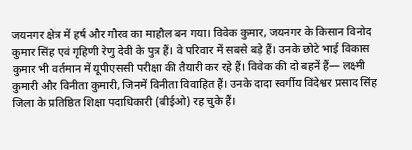जयनगर क्षेत्र में हर्ष और गौरव का माहौल बन गया। विवेक कुमार, जयनगर के किसान विनोद कुमार सिंह एवं गृहिणी रेणु देवी के पुत्र हैं। वे परिवार में सबसे बड़े हैं। उनके छोटे भाई विकास कुमार भी वर्तमान में यूपीएससी परीक्षा की तैयारी कर रहे हैं। विवेक की दो बहनें हैं— लक्ष्मी कुमारी और विनीता कुमारी, जिनमें विनीता विवाहित हैं। उनके दादा स्वर्गीय विंदेश्वर प्रसाद सिंह जिला के प्रतिष्ठित शिक्षा पदाधिकारी (बीईओ) रह चुके हैं।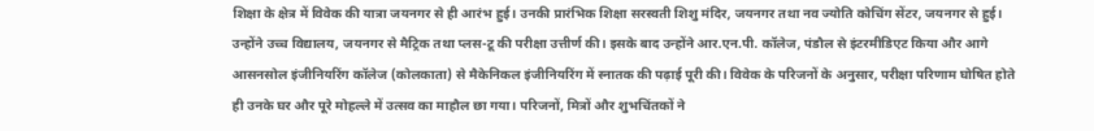शिक्षा के क्षेत्र में विवेक की यात्रा जयनगर से ही आरंभ हुई। उनकी प्रारंभिक शिक्षा सरस्वती शिशु मंदिर, जयनगर तथा नव ज्योति कोचिंग सेंटर, जयनगर से हुई। उन्होंने उच्च विद्यालय, जयनगर से मैट्रिक तथा प्लस-टू की परीक्षा उत्तीर्ण की। इसके बाद उन्होंने आर.एन.पी. कॉलेज, पंडौल से इंटरमीडिएट किया और आगे आसनसोल इंजीनियरिंग कॉलेज (कोलकाता) से मैकेनिकल इंजीनियरिंग में स्नातक की पढ़ाई पूरी की। विवेक के परिजनों के अनुसार, परीक्षा परिणाम घोषित होते ही उनके घर और पूरे मोहल्ले में उत्सव का माहौल छा गया। परिजनों, मित्रों और शुभचिंतकों ने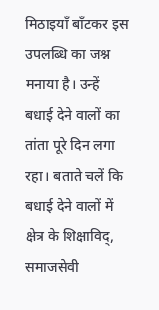मिठाइयाँ बाँटकर इस उपलब्धि का जश्न मनाया है। उन्हें बधाई देने वालों का तांता पूरे दिन लगा रहा। बताते चलें कि बधाई देने वालों में क्षेत्र के शिक्षाविद्, समाजसेवी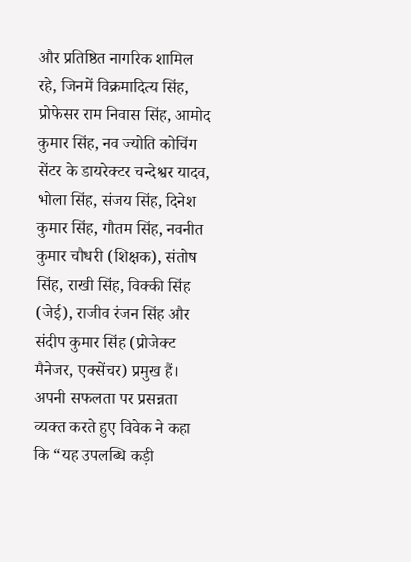और प्रतिष्ठित नागरिक शामिल रहे, जिनमें विक्रमादित्य सिंह, प्रोफेसर राम निवास सिंह, आमोद कुमार सिंह, नव ज्योति कोचिंग सेंटर के डायरेक्टर चन्देश्वर यादव, भोला सिंह, संजय सिंह, दिनेश कुमार सिंह, गौतम सिंह, नवनीत कुमार चौधरी (शिक्षक), संतोष सिंह, राखी सिंह, विक्की सिंह (जेई), राजीव रंजन सिंह और संदीप कुमार सिंह (प्रोजेक्ट मैनेजर, एक्सेंचर) प्रमुख हैं। अपनी सफलता पर प्रसन्नता व्यक्त करते हुए विवेक ने कहा कि “यह उपलब्धि कड़ी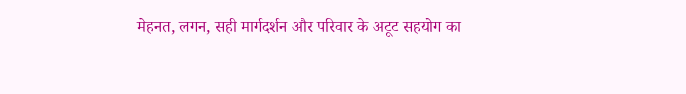मेहनत, लगन, सही मार्गदर्शन और परिवार के अटूट सहयोग का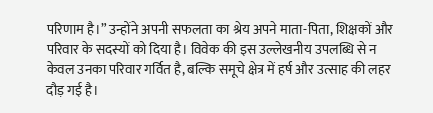परिणाम है।” उन्होंने अपनी सफलता का श्रेय अपने माता-पिता, शिक्षकों और परिवार के सदस्यों को दिया है। विवेक की इस उल्लेखनीय उपलब्धि से न केवल उनका परिवार गर्वित है, बल्कि समूचे क्षेत्र में हर्ष और उत्साह की लहर दौड़ गई है।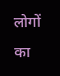लोगों का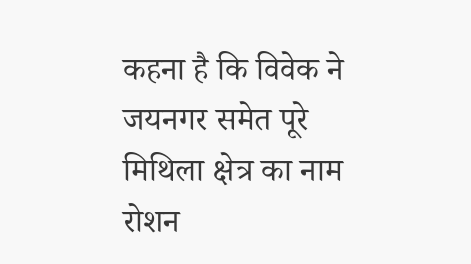कहना है कि विवेक ने जयनगर समेत पूरे मिथिला क्षेत्र का नाम रोशन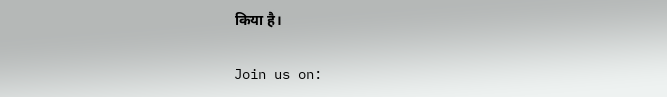किया है।

Join us on: